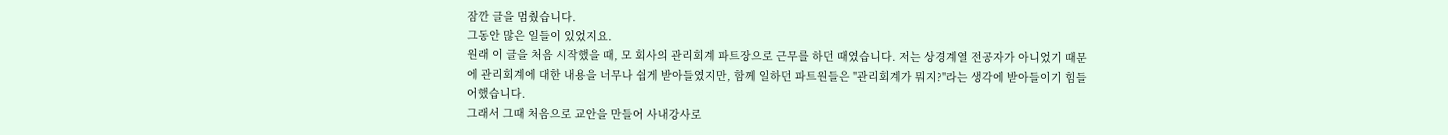잠깐 글을 멈췄습니다.
그동안 많은 일들이 있었지요.
원래 이 글을 처음 시작했을 때, 모 회사의 관리회계 파트장으로 근무를 하던 때였습니다. 저는 상경계열 전공자가 아니었기 때문에 관리회계에 대한 내용을 너무나 쉽게 받아들였지만, 함께 일하던 파트원들은 "관리회계가 뭐지?"라는 생각에 받아들이기 힘들어했습니다.
그래서 그때 처음으로 교안을 만들어 사내강사로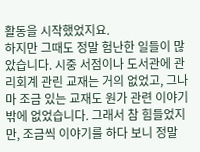활동을 시작했었지요.
하지만 그때도 정말 험난한 일들이 많았습니다. 시중 서점이나 도서관에 관리회계 관린 교재는 거의 없었고, 그나마 조금 있는 교재도 원가 관련 이야기 밖에 없었습니다. 그래서 참 힘들었지만, 조금씩 이야기를 하다 보니 정말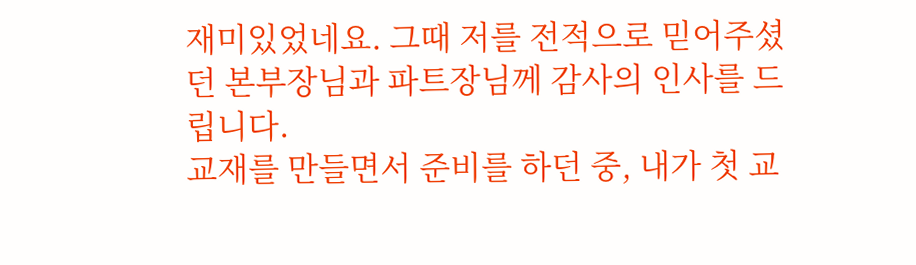재미있었네요. 그때 저를 전적으로 믿어주셨던 본부장님과 파트장님께 감사의 인사를 드립니다.
교재를 만들면서 준비를 하던 중, 내가 첫 교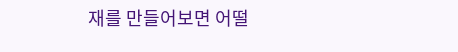재를 만들어보면 어떨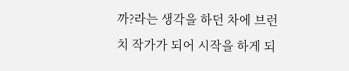까?라는 생각을 하던 차에 브런치 작가가 되어 시작을 하게 되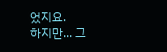었지요.
하지만... 그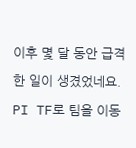이후 몇 달 동안 급격한 일이 생겼었네요.
PI TF로 팀을 이동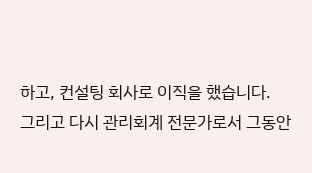하고, 컨설팅 회사로 이직을 했습니다.
그리고 다시 관리회계 전문가로서 그동안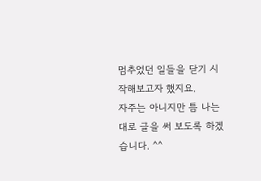멈추었던 일들을 닫기 시작해보고자 했지요.
자주는 아니지만 틈 나는 대로 글을 써 보도록 하겠습니다. ^^